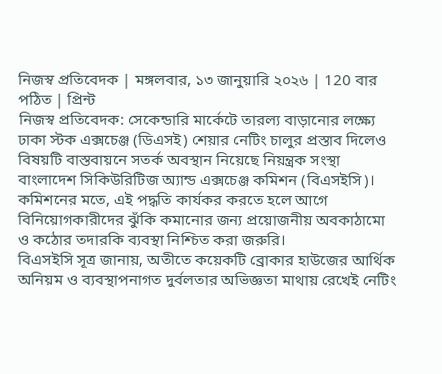নিজস্ব প্রতিবেদক | মঙ্গলবার, ১৩ জানুয়ারি ২০২৬ | 120 বার পঠিত | প্রিন্ট
নিজস্ব প্রতিবেদক: সেকেন্ডারি মার্কেটে তারল্য বাড়ানোর লক্ষ্যে ঢাকা স্টক এক্সচেঞ্জ (ডিএসই) শেয়ার নেটিং চালুর প্রস্তাব দিলেও বিষয়টি বাস্তবায়নে সতর্ক অবস্থান নিয়েছে নিয়ন্ত্রক সংস্থা বাংলাদেশ সিকিউরিটিজ অ্যান্ড এক্সচেঞ্জ কমিশন (বিএসইসি)। কমিশনের মতে, এই পদ্ধতি কার্যকর করতে হলে আগে বিনিয়োগকারীদের ঝুঁকি কমানোর জন্য প্রয়োজনীয় অবকাঠামো ও কঠোর তদারকি ব্যবস্থা নিশ্চিত করা জরুরি।
বিএসইসি সূত্র জানায়, অতীতে কয়েকটি ব্রোকার হাউজের আর্থিক অনিয়ম ও ব্যবস্থাপনাগত দুর্বলতার অভিজ্ঞতা মাথায় রেখেই নেটিং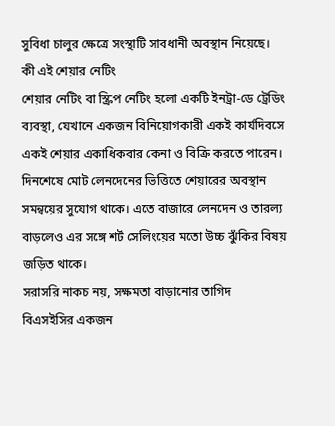সুবিধা চালুর ক্ষেত্রে সংস্থাটি সাবধানী অবস্থান নিয়েছে।
কী এই শেয়ার নেটিং
শেয়ার নেটিং বা স্ক্রিপ নেটিং হলো একটি ইনট্রা-ডে ট্রেডিং ব্যবস্থা, যেখানে একজন বিনিয়োগকারী একই কার্যদিবসে একই শেয়ার একাধিকবার কেনা ও বিক্রি করতে পারেন। দিনশেষে মোট লেনদেনের ভিত্তিতে শেয়ারের অবস্থান সমন্বয়ের সুযোগ থাকে। এতে বাজারে লেনদেন ও তারল্য বাড়লেও এর সঙ্গে শর্ট সেলিংয়ের মতো উচ্চ ঝুঁকির বিষয় জড়িত থাকে।
সরাসরি নাকচ নয়, সক্ষমতা বাড়ানোর তাগিদ
বিএসইসির একজন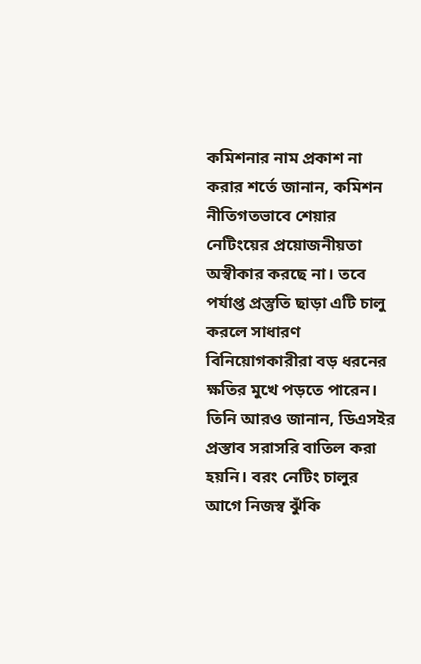কমিশনার নাম প্রকাশ না করার শর্তে জানান, কমিশন নীতিগতভাবে শেয়ার নেটিংয়ের প্রয়োজনীয়তা অস্বীকার করছে না। তবে পর্যাপ্ত প্রস্তুতি ছাড়া এটি চালু করলে সাধারণ বিনিয়োগকারীরা বড় ধরনের ক্ষতির মুখে পড়তে পারেন।
তিনি আরও জানান, ডিএসইর প্রস্তাব সরাসরি বাতিল করা হয়নি। বরং নেটিং চালুর আগে নিজস্ব ঝুঁকি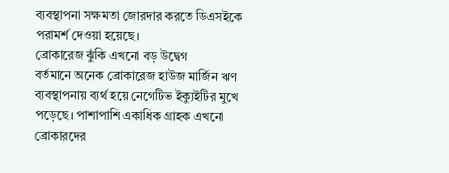ব্যবস্থাপনা সক্ষমতা জোরদার করতে ডিএসইকে পরামর্শ দেওয়া হয়েছে।
ব্রোকারেজ ঝুঁকি এখনো বড় উদ্বেগ
বর্তমানে অনেক ব্রোকারেজ হাউজ মার্জিন ঋণ ব্যবস্থাপনায় ব্যর্থ হয়ে নেগেটিভ ইক্যুইটির মুখে পড়েছে। পাশাপাশি একাধিক গ্রাহক এখনো ব্রোকারদের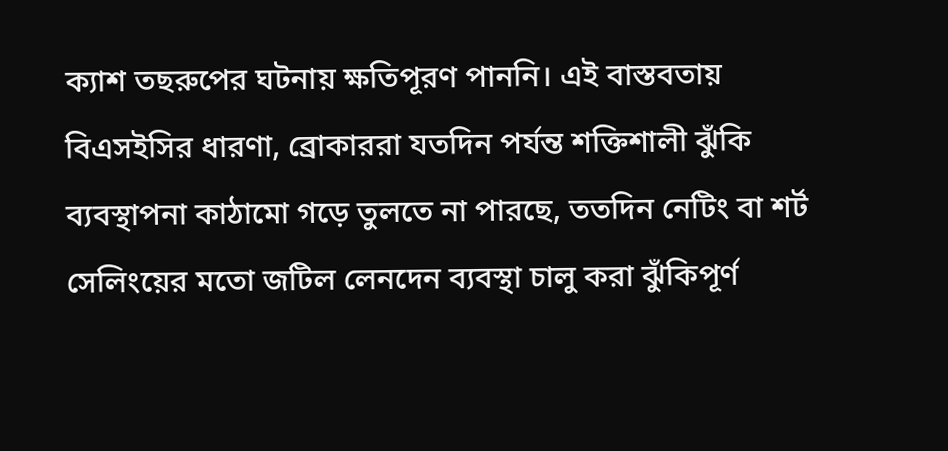ক্যাশ তছরুপের ঘটনায় ক্ষতিপূরণ পাননি। এই বাস্তবতায় বিএসইসির ধারণা, ব্রোকাররা যতদিন পর্যন্ত শক্তিশালী ঝুঁকি ব্যবস্থাপনা কাঠামো গড়ে তুলতে না পারছে, ততদিন নেটিং বা শর্ট সেলিংয়ের মতো জটিল লেনদেন ব্যবস্থা চালু করা ঝুঁকিপূর্ণ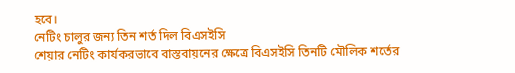হবে।
নেটিং চালুর জন্য তিন শর্ত দিল বিএসইসি
শেয়ার নেটিং কার্যকরভাবে বাস্তবায়নের ক্ষেত্রে বিএসইসি তিনটি মৌলিক শর্তের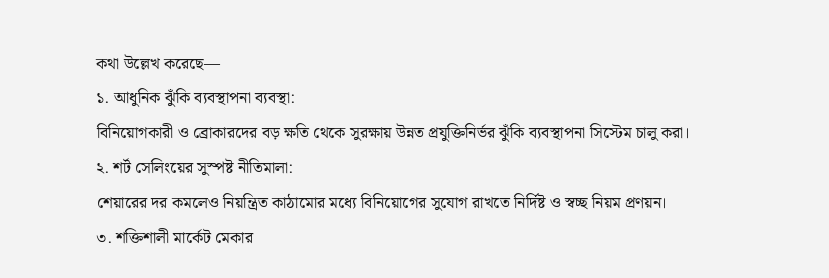কথা উল্লেখ করেছে—
১. আধুনিক ঝুঁকি ব্যবস্থাপনা ব্যবস্থা:
বিনিয়োগকারী ও ব্রোকারদের বড় ক্ষতি থেকে সুরক্ষায় উন্নত প্রযুক্তিনির্ভর ঝুঁকি ব্যবস্থাপনা সিস্টেম চালু করা।
২. শর্ট সেলিংয়ের সুস্পষ্ট নীতিমালা:
শেয়ারের দর কমলেও নিয়ন্ত্রিত কাঠামোর মধ্যে বিনিয়োগের সুযোগ রাখতে নির্দিষ্ট ও স্বচ্ছ নিয়ম প্রণয়ন।
৩. শক্তিশালী মার্কেট মেকার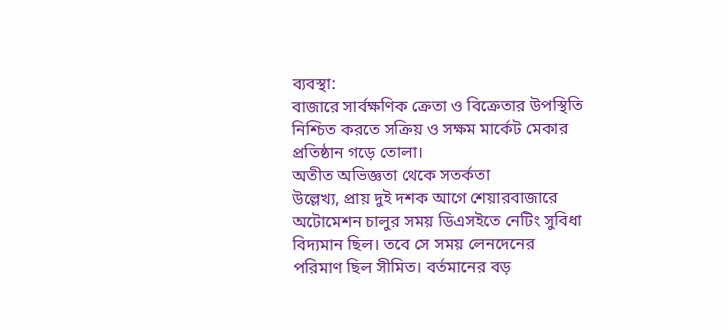ব্যবস্থা:
বাজারে সার্বক্ষণিক ক্রেতা ও বিক্রেতার উপস্থিতি নিশ্চিত করতে সক্রিয় ও সক্ষম মার্কেট মেকার প্রতিষ্ঠান গড়ে তোলা।
অতীত অভিজ্ঞতা থেকে সতর্কতা
উল্লেখ্য, প্রায় দুই দশক আগে শেয়ারবাজারে অটোমেশন চালুর সময় ডিএসইতে নেটিং সুবিধা বিদ্যমান ছিল। তবে সে সময় লেনদেনের পরিমাণ ছিল সীমিত। বর্তমানের বড়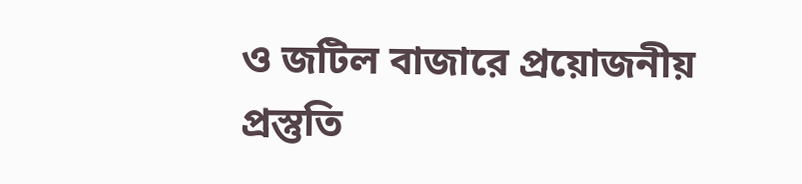ও জটিল বাজারে প্রয়োজনীয় প্রস্তুতি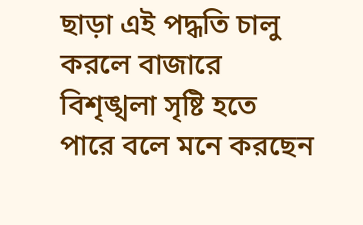ছাড়া এই পদ্ধতি চালু করলে বাজারে বিশৃঙ্খলা সৃষ্টি হতে পারে বলে মনে করছেন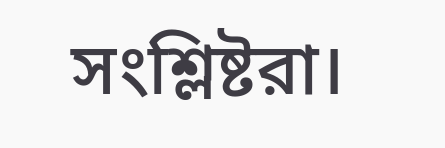সংশ্লিষ্টরা।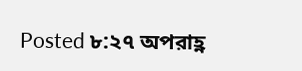Posted ৮:২৭ অপরাহ্ণ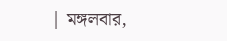| মঙ্গলবার,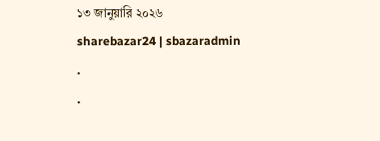১৩ জানুয়ারি ২০২৬
sharebazar24 | sbazaradmin
.
.